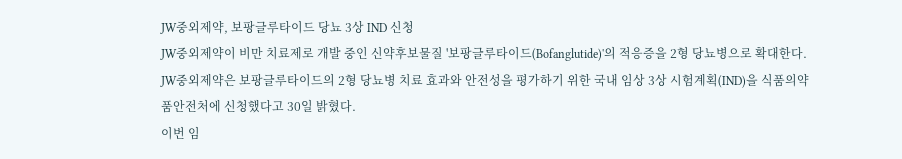JW중외제약, 보팡글루타이드 당뇨 3상 IND 신청
JW중외제약이 비만 치료제로 개발 중인 신약후보물질 '보팡글루타이드(Bofanglutide)'의 적응증을 2형 당뇨병으로 확대한다.
JW중외제약은 보팡글루타이드의 2형 당뇨병 치료 효과와 안전성을 평가하기 위한 국내 임상 3상 시험계획(IND)을 식품의약품안전처에 신청했다고 30일 밝혔다.
이번 임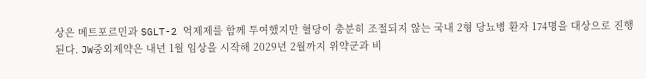상은 메트포르민과 SGLT-2 억제제를 함께 투여했지만 혈당이 충분히 조절되지 않는 국내 2형 당뇨병 환자 174명을 대상으로 진행된다. JW중외제약은 내년 1월 임상을 시작해 2029년 2월까지 위약군과 비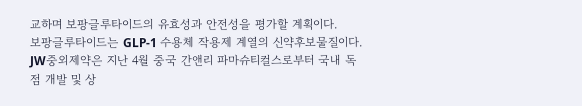교하며 보팡글루타이드의 유효성과 안전성을 평가할 계획이다.
보팡글루타이드는 GLP-1 수용체 작용제 계열의 신약후보물질이다. JW중외제약은 지난 4월 중국 간앤리 파마슈티컬스로부터 국내 독점 개발 및 상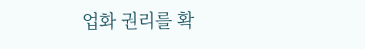업화 권리를 확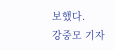보했다.
강중모 기자